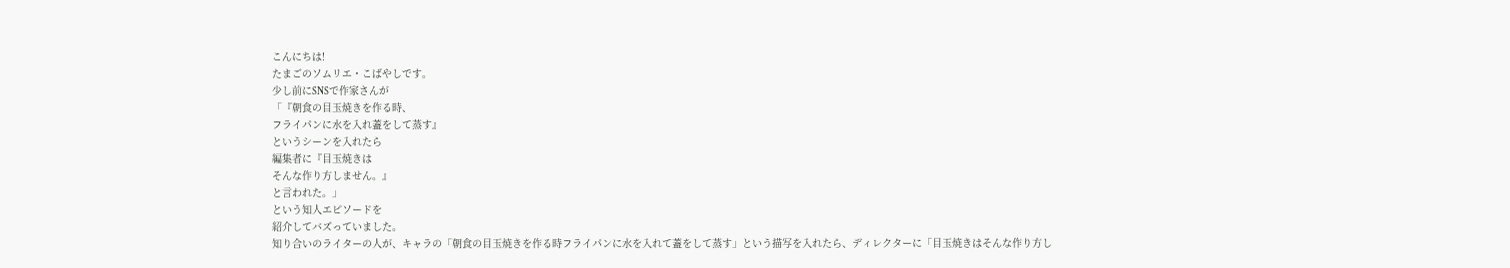こんにちは!
たまごのソムリエ・こばやしです。
少し前にSNSで作家さんが
「『朝食の目玉焼きを作る時、
フライパンに水を入れ蓋をして蒸す』
というシーンを入れたら
編集者に『目玉焼きは
そんな作り方しません。』
と言われた。」
という知人エピソードを
紹介してバズっていました。
知り合いのライターの人が、キャラの「朝食の目玉焼きを作る時フライパンに水を入れて蓋をして蒸す」という描写を入れたら、ディレクターに「目玉焼きはそんな作り方し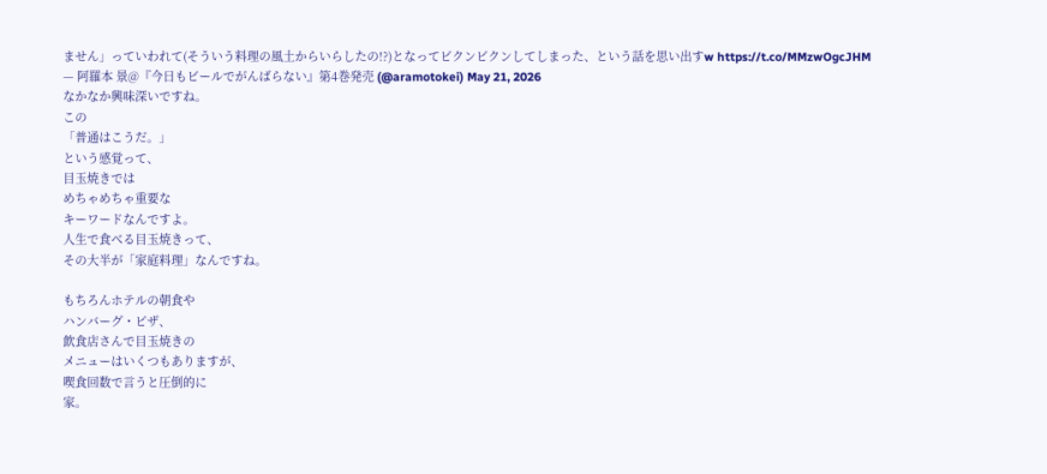ません」っていわれて(そういう料理の風土からいらしたの!?)となってビクンビクンしてしまった、という話を思い出すw https://t.co/MMzwOgcJHM
— 阿羅本 景@『今日もビールでがんばらない』第4巻発売 (@aramotokei) May 21, 2026
なかなか興味深いですね。
この
「普通はこうだ。」
という感覚って、
目玉焼きでは
めちゃめちゃ重要な
キーワードなんですよ。
人生で食べる目玉焼きって、
その大半が「家庭料理」なんですね。

もちろんホテルの朝食や
ハンバーグ・ピザ、
飲食店さんで目玉焼きの
メニューはいくつもありますが、
喫食回数で言うと圧倒的に
家。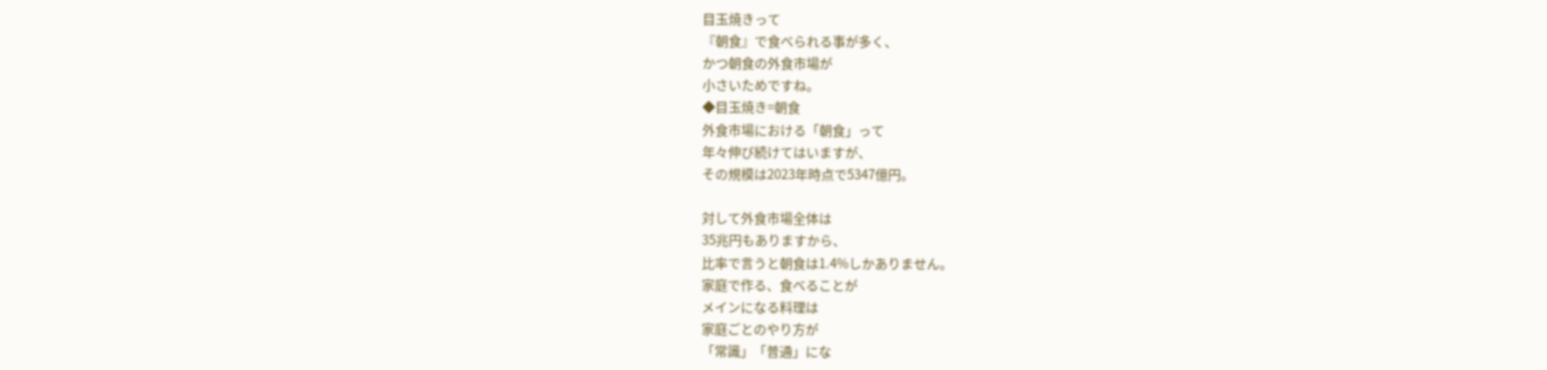目玉焼きって
『朝食』で食べられる事が多く、
かつ朝食の外食市場が
小さいためですね。
◆目玉焼き=朝食
外食市場における「朝食」って
年々伸び続けてはいますが、
その規模は2023年時点で5347億円。

対して外食市場全体は
35兆円もありますから、
比率で言うと朝食は1.4%しかありません。
家庭で作る、食べることが
メインになる料理は
家庭ごとのやり方が
「常識」「普通」にな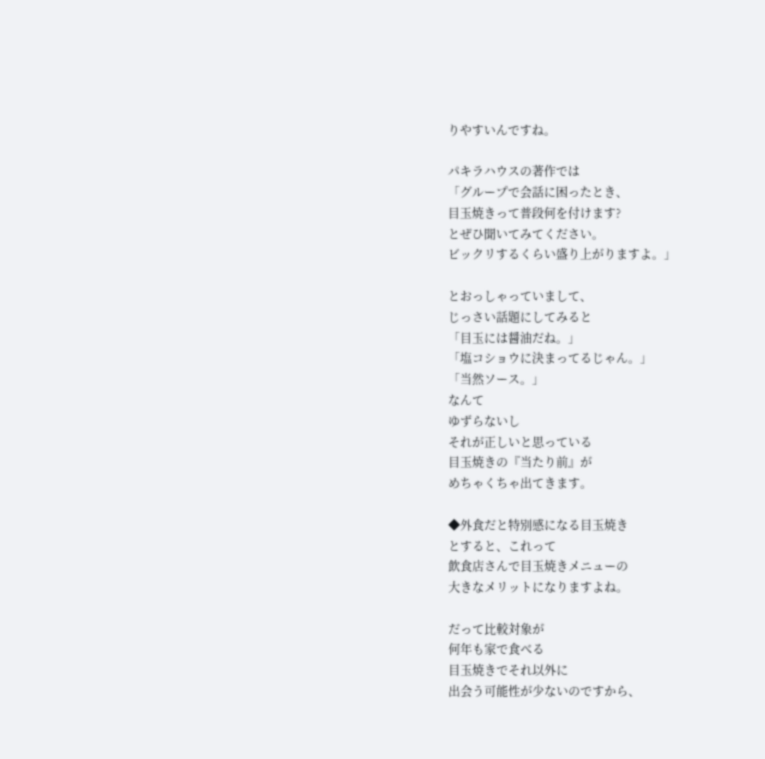りやすいんですね。

パキラハウスの著作では
「グループで会話に困ったとき、
目玉焼きって普段何を付けます?
とぜひ聞いてみてください。
ビックリするくらい盛り上がりますよ。」

とおっしゃっていまして、
じっさい話題にしてみると
「目玉には醤油だね。」
「塩コショウに決まってるじゃん。」
「当然ソース。」
なんて
ゆずらないし
それが正しいと思っている
目玉焼きの『当たり前』が
めちゃくちゃ出てきます。

◆外食だと特別感になる目玉焼き
とすると、これって
飲食店さんで目玉焼きメニューの
大きなメリットになりますよね。

だって比較対象が
何年も家で食べる
目玉焼きでそれ以外に
出会う可能性が少ないのですから、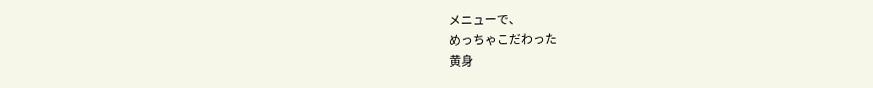メニューで、
めっちゃこだわった
黄身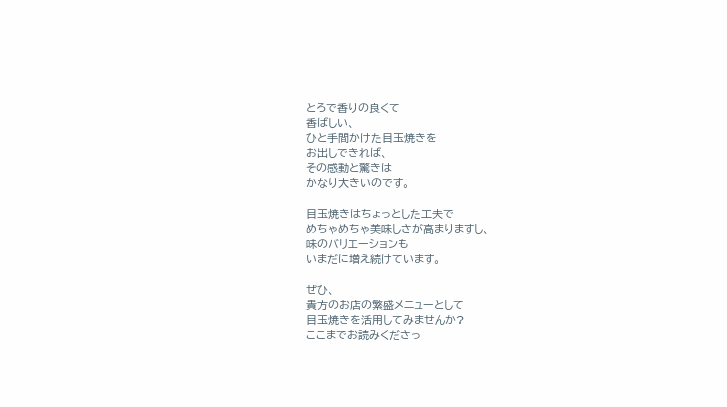とろで香りの良くて
香ばしい、
ひと手間かけた目玉焼きを
お出しできれば、
その感動と驚きは
かなり大きいのです。

目玉焼きはちょっとした工夫で
めちゃめちゃ美味しさが高まりますし、
味のバリエーションも
いまだに増え続けています。

ぜひ、
貴方のお店の繁盛メニューとして
目玉焼きを活用してみませんか?
ここまでお読みくださっ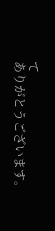て
ありがとうございます。